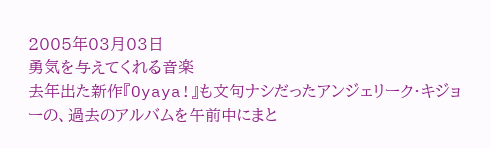2005年03月03日
勇気を与えてくれる音楽
去年出た新作『Oyaya!』も文句ナシだったアンジェリーク・キジョーの、過去のアルバムを午前中にまと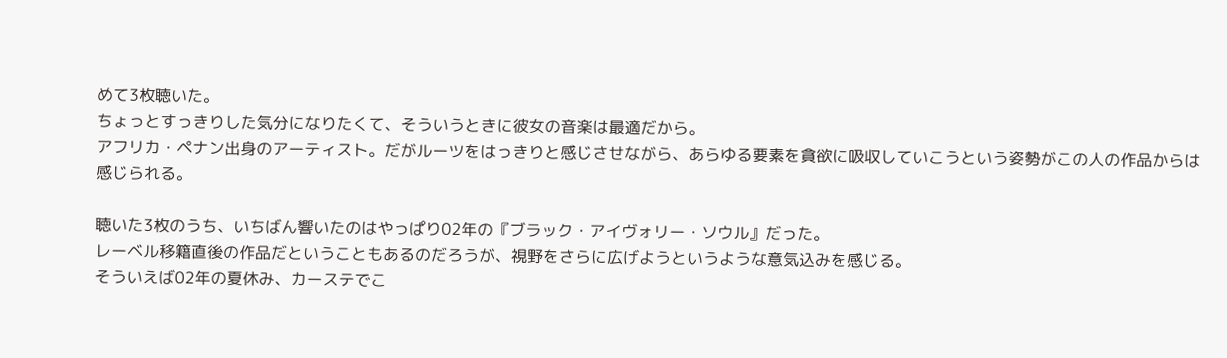めて3枚聴いた。
ちょっとすっきりした気分になりたくて、そういうときに彼女の音楽は最適だから。
アフリカ・ペナン出身のアーティスト。だがルーツをはっきりと感じさせながら、あらゆる要素を貪欲に吸収していこうという姿勢がこの人の作品からは感じられる。

聴いた3枚のうち、いちばん響いたのはやっぱり02年の『ブラック・アイヴォリー・ソウル』だった。
レーベル移籍直後の作品だということもあるのだろうが、視野をさらに広げようというような意気込みを感じる。
そういえば02年の夏休み、カーステでこ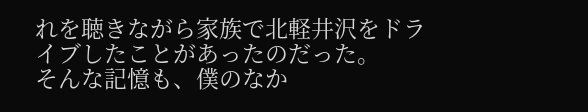れを聴きながら家族で北軽井沢をドライブしたことがあったのだった。
そんな記憶も、僕のなか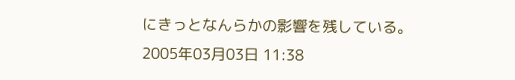にきっとなんらかの影響を残している。
2005年03月03日 11:38